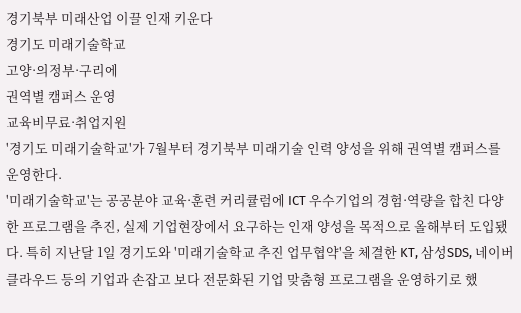경기북부 미래산업 이끌 인재 키운다
경기도 미래기술학교
고양·의정부·구리에
권역별 캠퍼스 운영
교육비무료·취업지원
'경기도 미래기술학교'가 7월부터 경기북부 미래기술 인력 양성을 위해 권역별 캠퍼스를 운영한다.
'미래기술학교'는 공공분야 교육·훈련 커리큘럼에 ICT 우수기업의 경험·역량을 합친 다양한 프로그램을 추진, 실제 기업현장에서 요구하는 인재 양성을 목적으로 올해부터 도입됐다. 특히 지난달 1일 경기도와 '미래기술학교 추진 업무협약'을 체결한 KT, 삼성SDS, 네이버클라우드 등의 기업과 손잡고 보다 전문화된 기업 맞춤형 프로그램을 운영하기로 했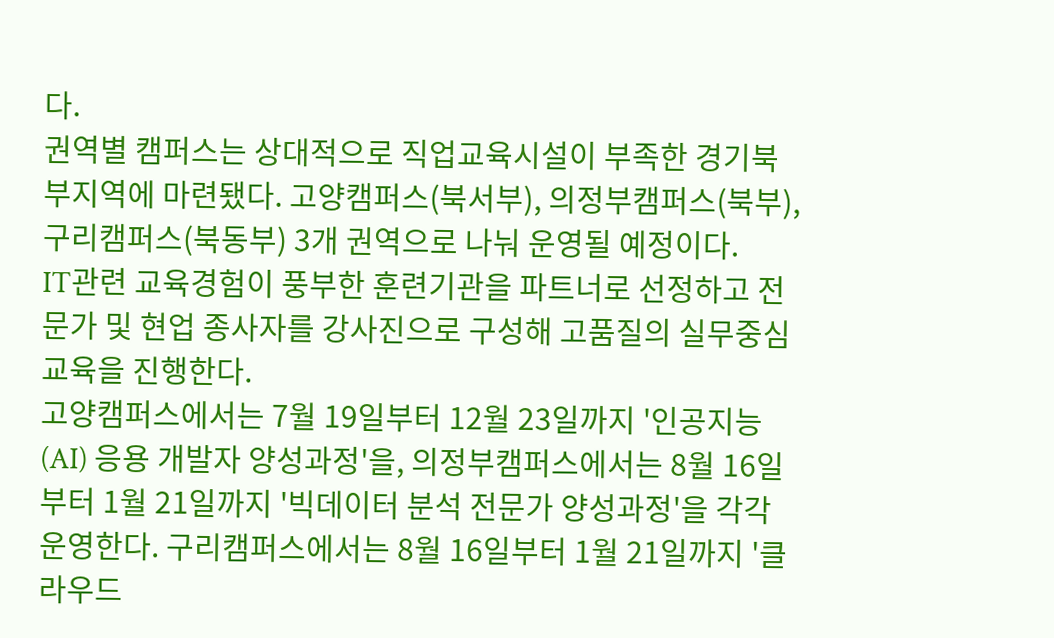다.
권역별 캠퍼스는 상대적으로 직업교육시설이 부족한 경기북부지역에 마련됐다. 고양캠퍼스(북서부), 의정부캠퍼스(북부), 구리캠퍼스(북동부) 3개 권역으로 나눠 운영될 예정이다.
IT관련 교육경험이 풍부한 훈련기관을 파트너로 선정하고 전문가 및 현업 종사자를 강사진으로 구성해 고품질의 실무중심 교육을 진행한다.
고양캠퍼스에서는 7월 19일부터 12월 23일까지 '인공지능(AI) 응용 개발자 양성과정'을, 의정부캠퍼스에서는 8월 16일부터 1월 21일까지 '빅데이터 분석 전문가 양성과정'을 각각 운영한다. 구리캠퍼스에서는 8월 16일부터 1월 21일까지 '클라우드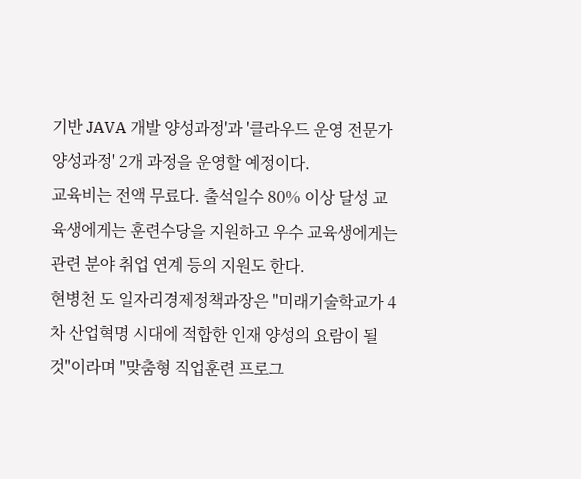기반 JAVA 개발 양성과정'과 '클라우드 운영 전문가 양성과정' 2개 과정을 운영할 예정이다.
교육비는 전액 무료다. 출석일수 80% 이상 달성 교육생에게는 훈련수당을 지원하고 우수 교육생에게는 관련 분야 취업 연계 등의 지원도 한다.
현병천 도 일자리경제정책과장은 "미래기술학교가 4차 산업혁명 시대에 적합한 인재 양성의 요람이 될 것"이라며 "맞춤형 직업훈련 프로그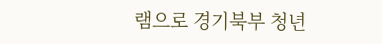램으로 경기북부 청년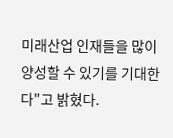미래산업 인재들을 많이 양성할 수 있기를 기대한다"고 밝혔다.